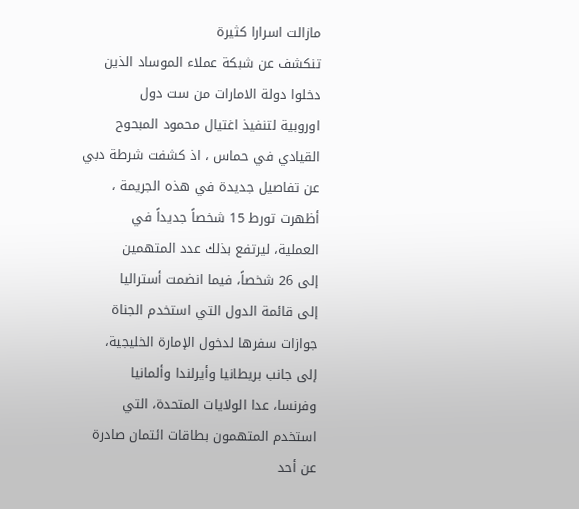مازالت اسرارا كثيرة
تنكشف عن شبكة عملاء الموساد الذين
دخلوا دولة الامارات من ست دول
اوروبية لتنفيذ اغتيال محمود المبحوح
القيادي في حماس ، اذ كشفت شرطة دبي
عن تفاصيل جديدة في هذه الجريمة ،
أظهرت تورط 15 شخصاً جديداً في
العملية، ليرتفع بذلك عدد المتهمين
إلى 26 شخصاً، فيما انضمت أستراليا
إلى قائمة الدول التي استخدم الجناة
جوازات سفرها لدخول الإمارة الخليجية،
إلى جانب بريطانيا وأيرلندا وألمانيا
وفرنسا، عدا الولايات المتحدة، التي
استخدم المتهمون بطاقات ائتمان صادرة
عن أحد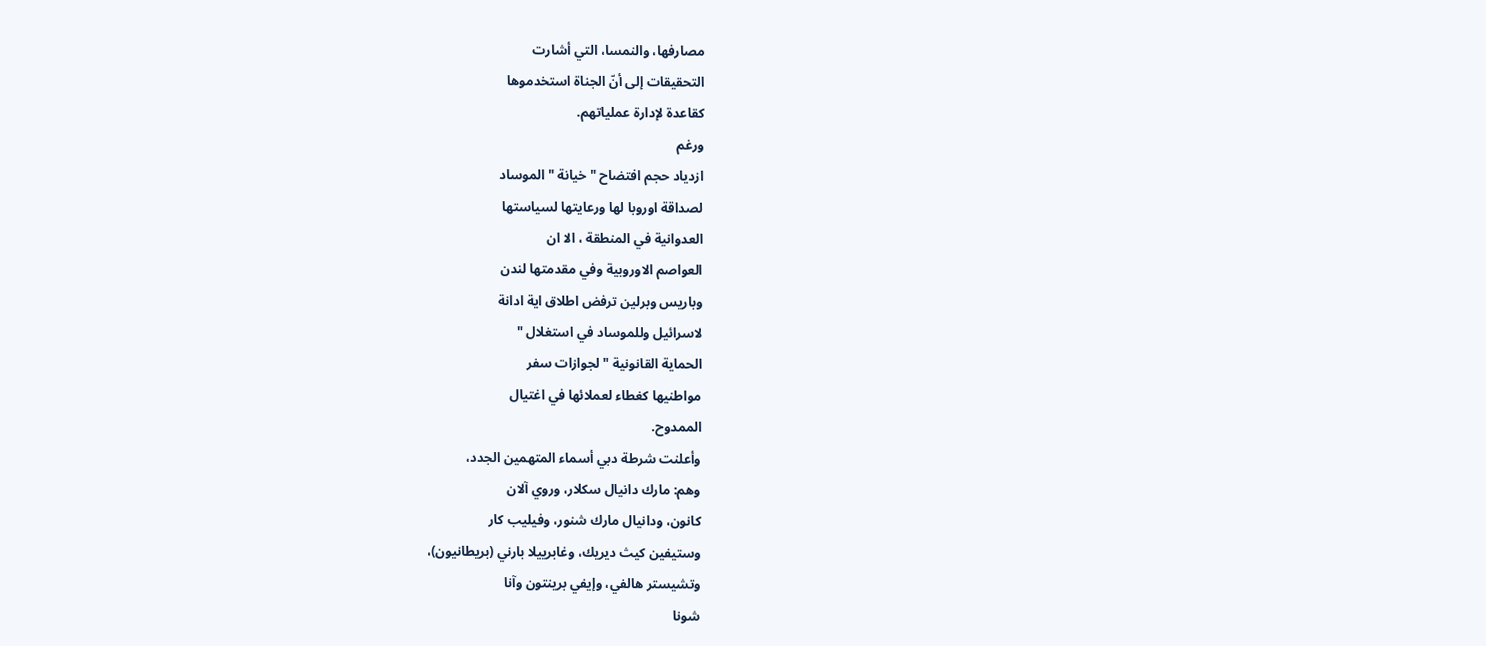مصارفها، والنمسا، التي أشارت
التحقيقات إلى أنّ الجناة استخدموها
كقاعدة لإدارة عملياتهم.
ورغم
ازدياد حجم افتضاح " خيانة " الموساد
لصداقة اوروبا لها ورعايتها لسياستها
العدوانية في المنطقة ، الا ان
العواصم الاوروبية وفي مقدمتها لندن
وباريس وبرلين ترفض اطلاق اية ادانة
لاسرائيل وللموساد في استغلال "
الحماية القانونية " لجوازات سفر
مواطنيها كغطاء لعملائها في اغتيال
الممدوح.
وأعلنت شرطة دبي أسماء المتهمين الجدد،
وهم: مارك دانيال سكلار، وروي آلان
كانون، ودانيال مارك شنور، وفيليب كار
وستيفين كيث ديريك، وغابرييلا بارني (بريطانيون)،
وتشيستر هالفي، وإيفي برينتون وآنا
شونا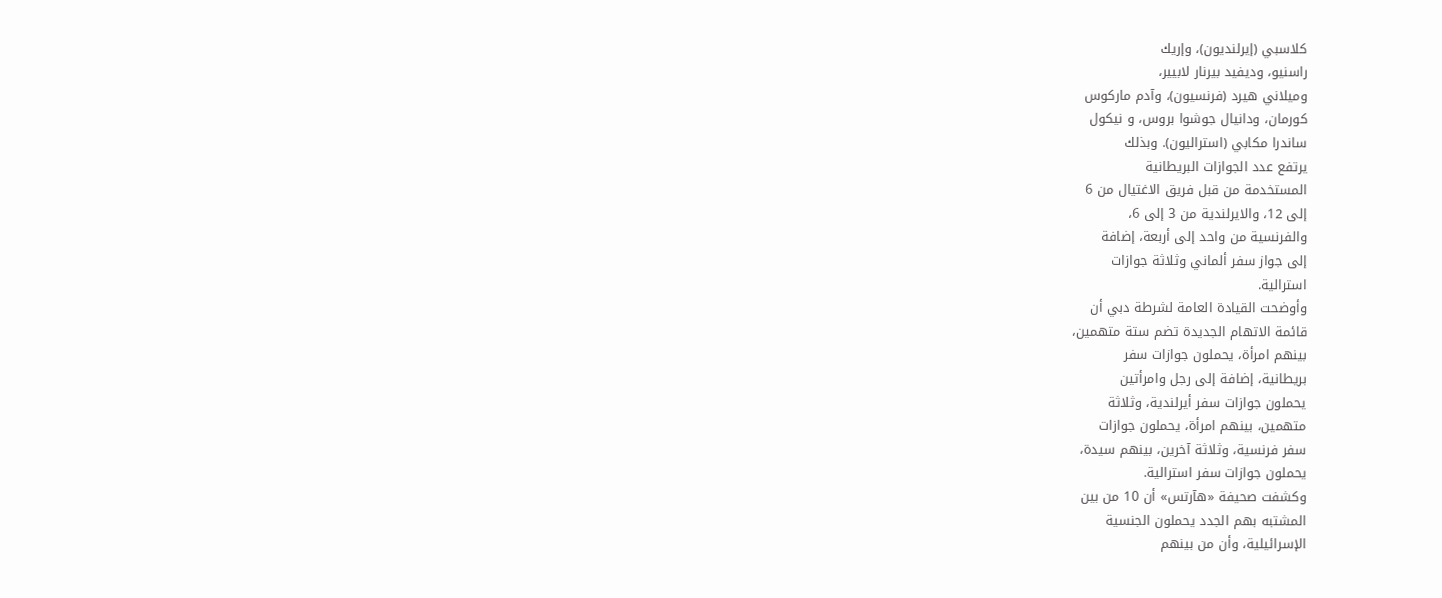كلاسبي (إيرلنديون)، وإريك
راسنيو، وديفيد بيرنار لابيير،
وميلاني هيرد (فرنسيون)، وآدم ماركوس
كورمان، ودانيال جوشوا بروس، و نيكول
ساندرا مكابي (استراليون). وبذلك
يرتفع عدد الجوازات البريطانية
المستخدمة من قبل فريق الاغتيال من 6
إلى 12، والايرلندية من 3 إلى 6،
والفرنسية من واحد إلى أربعة، إضافة
إلى جواز سفر ألماني وثلاثة جوازات
استرالية.
وأوضحت القيادة العامة لشرطة دبي أن
قائمة الاتهام الجديدة تضم ستة متهمين،
بينهم امرأة، يحملون جوازات سفر
بريطانية، إضافة إلى رجل وامرأتين
يحملون جوازات سفر أيرلندية، وثلاثة
متهمين، بينهم امرأة، يحملون جوازات
سفر فرنسية، وثلاثة آخرين، بينهم سيدة،
يحملون جوازات سفر استرالية.
وكشفت صحيفة «هآرتس» أن 10 من بين
المشتبه بهم الجدد يحملون الجنسية
الإسرائيلية، وأن من بينهم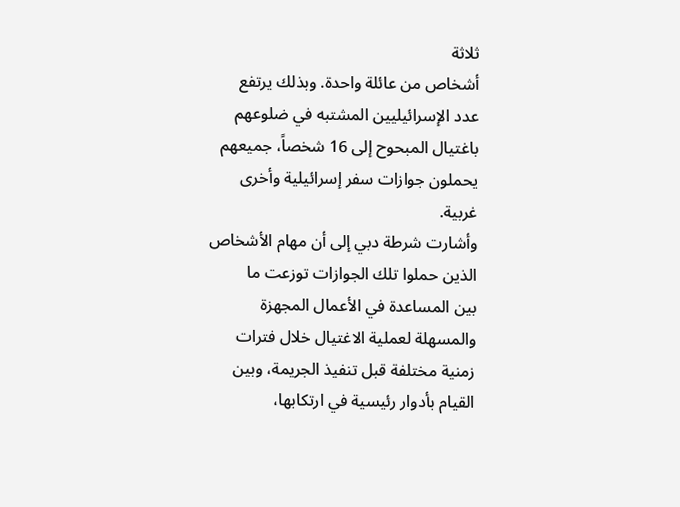ثلاثة
أشخاص من عائلة واحدة. وبذلك يرتفع
عدد الإسرائيليين المشتبه في ضلوعهم
باغتيال المبحوح إلى 16 شخصاً، جميعهم
يحملون جوازات سفر إسرائيلية وأخرى
غربية.
وأشارت شرطة دبي إلى أن مهام الأشخاص
الذين حملوا تلك الجوازات توزعت ما
بين المساعدة في الأعمال المجهزة
والمسهلة لعملية الاغتيال خلال فترات
زمنية مختلفة قبل تنفيذ الجريمة، وبين
القيام بأدوار رئيسية في ارتكابها،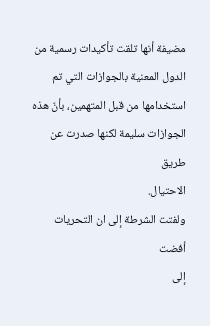مضيفة أنها تلقت تأكيدات رسمية من
الدول المعنية بالجوازات التي تم
استخدامها من قبل المتهمين، بأنّ هذه
الجوازات سليمة لكنها صدرت عن طريق
الاحتيال.
ولفتت الشرطة إلى ان التحريات أفضت
إلى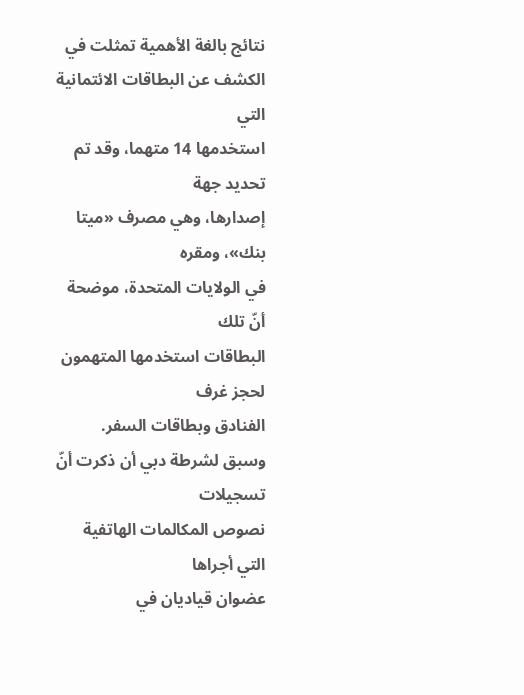نتائج بالغة الأهمية تمثلت في
الكشف عن البطاقات الائتمانية التي
استخدمها 14 متهما، وقد تم تحديد جهة
إصدارها، وهي مصرف «ميتا بنك»، ومقره
في الولايات المتحدة، موضحة أنّ تلك
البطاقات استخدمها المتهمون لحجز غرف
الفنادق وبطاقات السفر.
وسبق لشرطة دبي أن ذكرت أنّ تسجيلات
نصوص المكالمات الهاتفية التي أجراها
عضوان قياديان في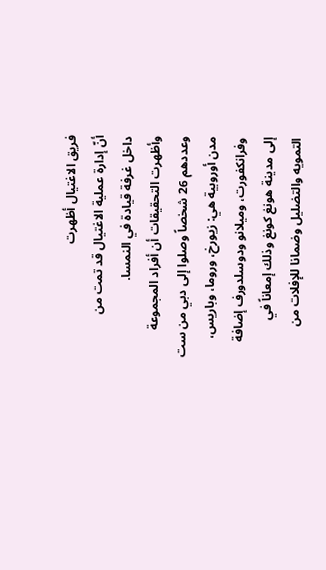فريق الاغتيال أظهرت
أنّ إدارة عملية الاغتيال قد تمت من
داخل غرفة قيادة في النمسا.
وأظهرت التحقيقات أن أفراد المجموعة
وعددهم 26 شخصاً وصلوا إلى دبي من ست
مدن أوروبية هي: زيورخ، وروما، وباريس،
وفرانكفورت، وميلانو ودوسلدورف إضافة
إلى مدينة هونغ كونغ وذلك إمعاناً في
التمويه والتضليل وضمانا للإفلات من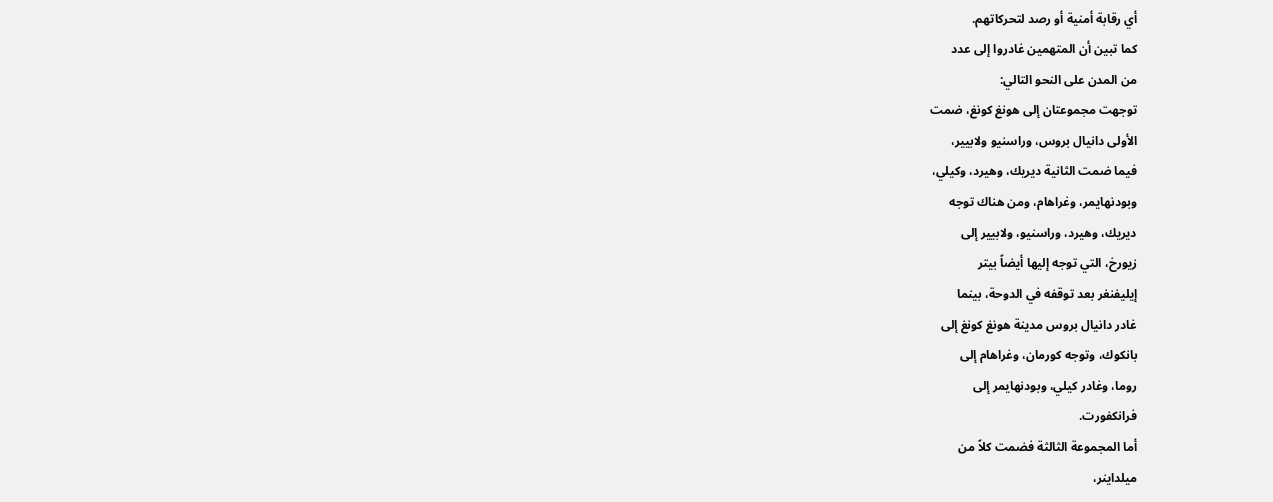أي رقابة أمنية أو رصد لتحركاتهم.
كما تبين أن المتهمين غادروا إلى عدد
من المدن على النحو التالي:
توجهت مجموعتان إلى هونغ كونغ، ضمت
الأولى دانيال بروس، وراسنيو ولابيير،
فيما ضمت الثانية ديريك، وهيرد، وكيلي،
وبودنهايمر، وغراهام، ومن هناك توجه
ديريك، وهيرد، وراسنيو، ولابيير إلى
زيورخ، التي توجه إليها أيضاً بيتر
إيليفنغر بعد توقفه في الدوحة، بينما
غادر دانيال بروس مدينة هونغ كونغ إلى
بانكوك، وتوجه كورمان، وغراهام إلى
روما، وغادر كيلي، وبودنهايمر إلى
فرانكفورت.
أما المجموعة الثالثة فضمت كلاً من
ميلداينر،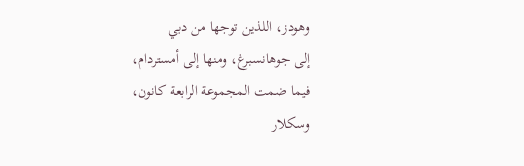وهودز، اللذين توجها من دبي
إلى جوهانسبرغ، ومنها إلى أمستردام،
فيما ضمت المجموعة الرابعة كانون،
وسكلار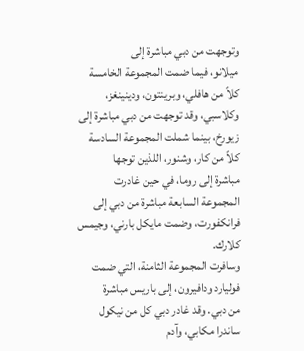وتوجهت من دبي مباشرة إلى
ميلانو، فيما ضمت المجموعة الخامسة
كلاً من هافلي، وبرينتون، ودينينغز،
وكلاسبي، وقد توجهت من دبي مباشرة إلى
زيورخ، بينما شملت المجموعة السادسة
كلاً من كار، وشنور، اللذين توجها
مباشرة إلى روما، في حين غادرت
المجموعة السابعة مباشرة من دبي إلى
فرانكفورت، وضمت مايكل بارني، وجيمس
كلارك.
وسافرت المجموعة الثامنة، التي ضمت
فوليارد ودافيرون، إلى باريس مباشرة
من دبي. وقد غادر دبي كل من نيكول
ساندرا مكابي، وآدم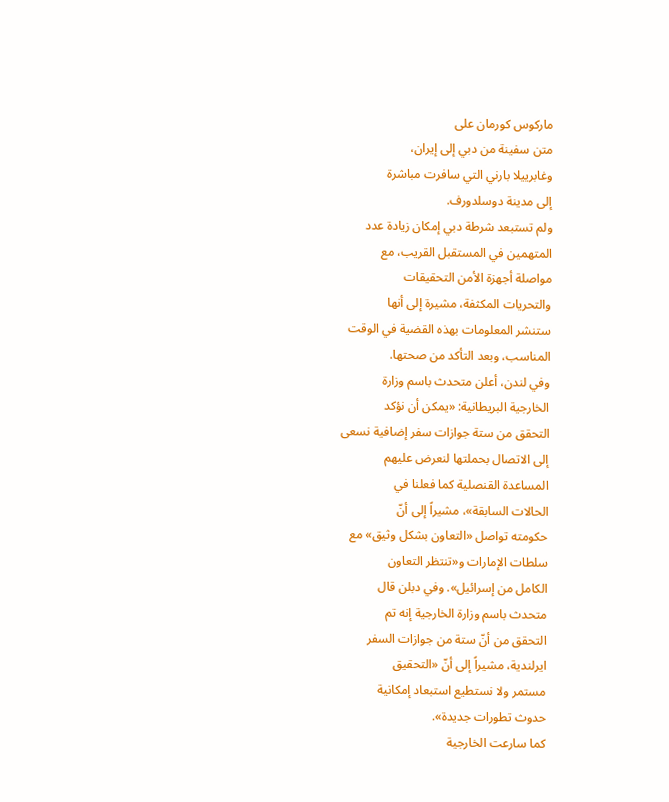ماركوس كورمان على
متن سفينة من دبي إلى إيران،
وغابرييلا بارني التي سافرت مباشرة
إلى مدينة دوسلدورف.
ولم تستبعد شرطة دبي إمكان زيادة عدد
المتهمين في المستقبل القريب، مع
مواصلة أجهزة الأمن التحقيقات
والتحريات المكثفة، مشيرة إلى أنها
ستنشر المعلومات بهذه القضية في الوقت
المناسب، وبعد التأكد من صحتها.
وفي لندن، أعلن متحدث باسم وزارة
الخارجية البريطانية: «يمكن أن نؤكد
التحقق من ستة جوازات سفر إضافية نسعى
إلى الاتصال بحملتها لنعرض عليهم
المساعدة القنصلية كما فعلنا في
الحالات السابقة»، مشيراً إلى أنّ
حكومته تواصل «التعاون بشكل وثيق» مع
سلطات الإمارات و«تنتظر التعاون
الكامل من إسرائيل». وفي دبلن قال
متحدث باسم وزارة الخارجية إنه تم
التحقق من أنّ ستة من جوازات السفر
ايرلندية، مشيراً إلى أنّ «التحقيق
مستمر ولا نستطيع استبعاد إمكانية
حدوث تطورات جديدة».
كما سارعت الخارجية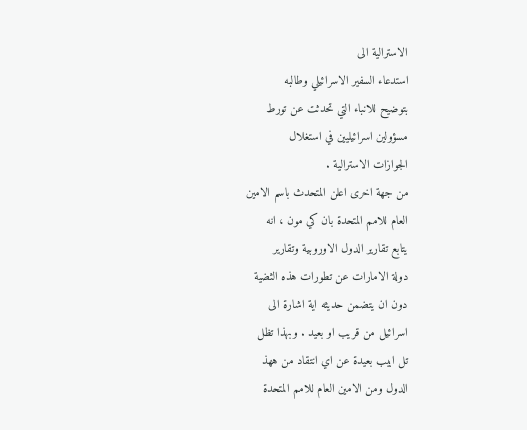الاسترالية الى
استدعاء السفير الاسرائيلي وطالبه
بتوضيح للانباء التي تحدثت عن تورط
مسؤولين اسرائيليين في استغلال
الجوازات الاسترالية .
من جهة اخرى اعلن المتحدث باسم الامين
العام للامم المتحدة بان كي مون ، انه
يتابع تقارير الدول الاوروبية وتقارير
دولة الامارات عن تطورات هذه الثضية
دون ان يتضمن حديثه اية اشارة الى
اسرائيل من قريب او بعيد . وبهذا تظل
تل ابيب بعيدة عن اي انتقاد من ههذ
الدول ومن الامين العام للامم المتحدة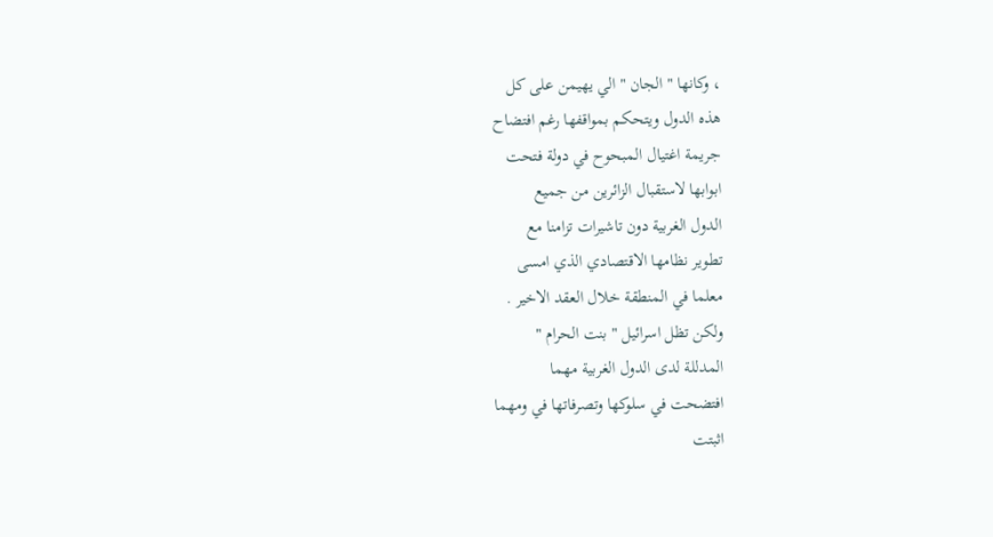، وكانها " الجان " الي يهيمن على كل
هذه الدول ويتحكم بمواقفها رغم افتضاح
جريمة اغتيال المبحوح في دولة فتحت
ابوابها لاستقبال الزائرين من جميع
الدول الغربية دون تاشيرات تزامنا مع
تطوير نظامها الاقتصادي الذي امسى
معلما في المنطقة خلال العقد الاخير .
ولكن تظل اسرائيل " بنت الحرام "
المدللة لدى الدول الغربية مهما
افتضحت في سلوكها وتصرفاتها في ومهما
اثبتت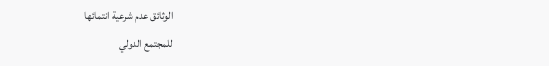الوثائق عدم شرعية انتمائها
للمجتمع الدولي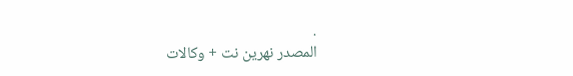.
المصدر نهرين نت + وكالات